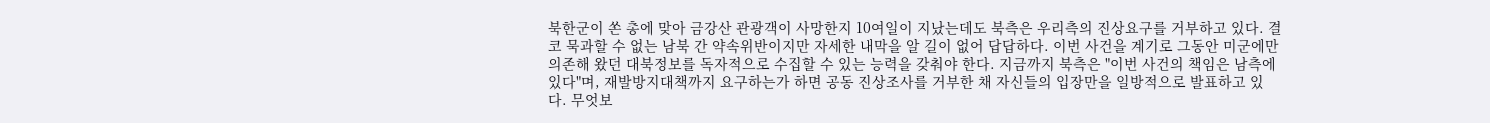북한군이 쏜 총에 맞아 금강산 관광객이 사망한지 10여일이 지났는데도 북측은 우리측의 진상요구를 거부하고 있다. 결코 묵과할 수 없는 남북 간 약속위반이지만 자세한 내막을 알 길이 없어 답답하다. 이번 사건을 계기로 그동안 미군에만 의존해 왔던 대북정보를 독자적으로 수집할 수 있는 능력을 갖춰야 한다. 지금까지 북측은 "이번 사건의 책임은 남측에 있다"며, 재발방지대책까지 요구하는가 하면 공동 진상조사를 거부한 채 자신들의 입장만을 일방적으로 발표하고 있다. 무엇보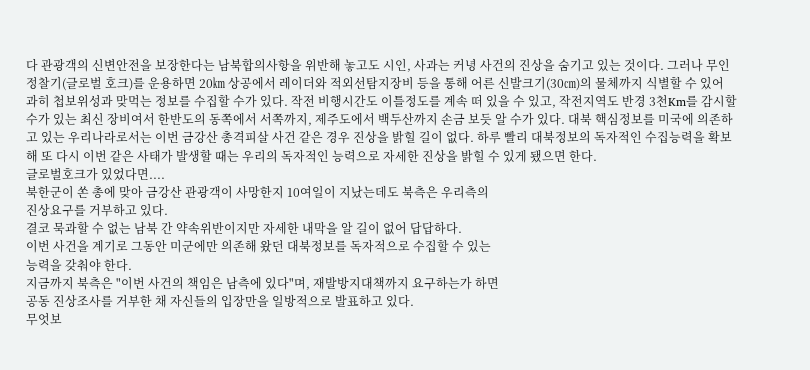다 관광객의 신변안전을 보장한다는 남북합의사항을 위반해 놓고도 시인, 사과는 커녕 사건의 진상을 숨기고 있는 것이다. 그러나 무인정찰기(글로벌 호크)를 운용하면 20㎞ 상공에서 레이더와 적외선탐지장비 등을 통해 어른 신발크기(30㎝)의 물체까지 식별할 수 있어 과히 첩보위성과 맞먹는 정보를 수집할 수가 있다. 작전 비행시간도 이틀정도를 계속 떠 있을 수 있고, 작전지역도 반경 3천Km를 감시할 수가 있는 최신 장비여서 한반도의 동쪽에서 서쪽까지, 제주도에서 백두산까지 손금 보듯 알 수가 있다. 대북 핵심정보를 미국에 의존하고 있는 우리나라로서는 이번 금강산 총격피살 사건 같은 경우 진상을 밝힐 길이 없다. 하루 빨리 대북정보의 독자적인 수집능력을 확보해 또 다시 이번 같은 사태가 발생할 때는 우리의 독자적인 능력으로 자세한 진상을 밝힐 수 있게 됐으면 한다.
글로벌호크가 있었다면....
북한군이 쏜 총에 맞아 금강산 관광객이 사망한지 10여일이 지났는데도 북측은 우리측의
진상요구를 거부하고 있다.
결코 묵과할 수 없는 남북 간 약속위반이지만 자세한 내막을 알 길이 없어 답답하다.
이번 사건을 계기로 그동안 미군에만 의존해 왔던 대북정보를 독자적으로 수집할 수 있는
능력을 갖춰야 한다.
지금까지 북측은 "이번 사건의 책임은 남측에 있다"며, 재발방지대책까지 요구하는가 하면
공동 진상조사를 거부한 채 자신들의 입장만을 일방적으로 발표하고 있다.
무엇보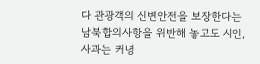다 관광객의 신변안전을 보장한다는 남북합의사항을 위반해 놓고도 시인, 사과는 커녕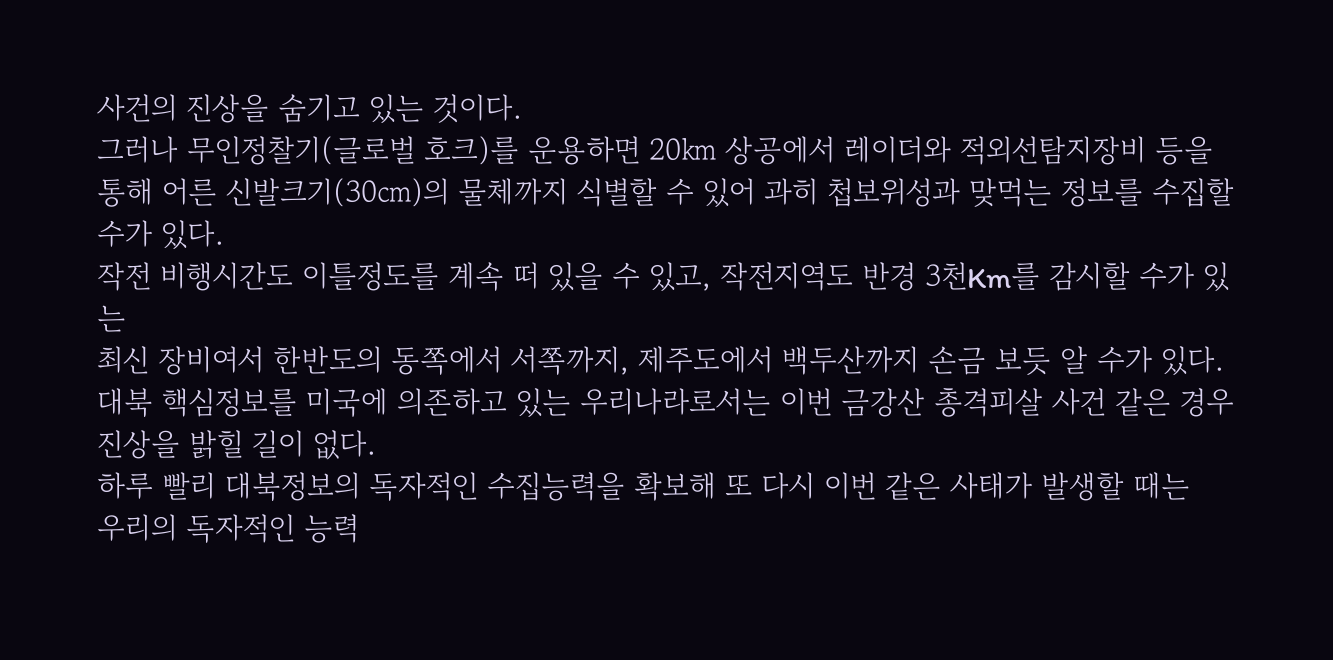사건의 진상을 숨기고 있는 것이다.
그러나 무인정찰기(글로벌 호크)를 운용하면 20㎞ 상공에서 레이더와 적외선탐지장비 등을
통해 어른 신발크기(30㎝)의 물체까지 식별할 수 있어 과히 첩보위성과 맞먹는 정보를 수집할
수가 있다.
작전 비행시간도 이틀정도를 계속 떠 있을 수 있고, 작전지역도 반경 3천Km를 감시할 수가 있는
최신 장비여서 한반도의 동쪽에서 서쪽까지, 제주도에서 백두산까지 손금 보듯 알 수가 있다.
대북 핵심정보를 미국에 의존하고 있는 우리나라로서는 이번 금강산 총격피살 사건 같은 경우
진상을 밝힐 길이 없다.
하루 빨리 대북정보의 독자적인 수집능력을 확보해 또 다시 이번 같은 사태가 발생할 때는
우리의 독자적인 능력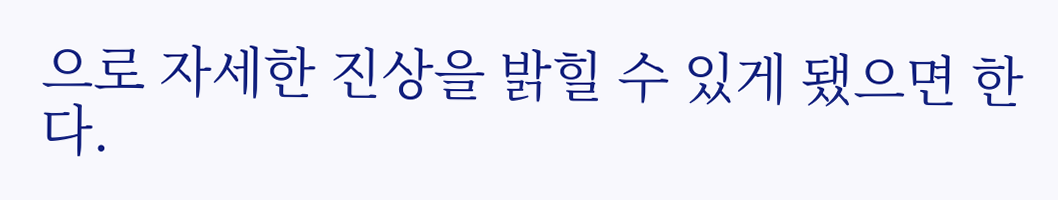으로 자세한 진상을 밝힐 수 있게 됐으면 한다.